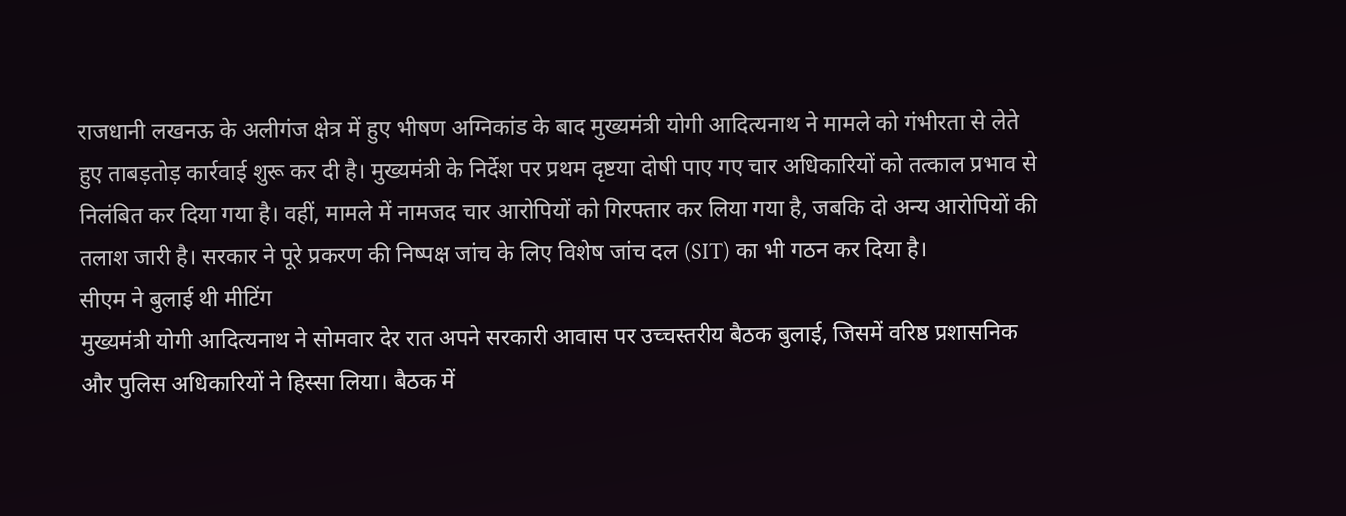राजधानी लखनऊ के अलीगंज क्षेत्र में हुए भीषण अग्निकांड के बाद मुख्यमंत्री योगी आदित्यनाथ ने मामले को गंभीरता से लेते हुए ताबड़तोड़ कार्रवाई शुरू कर दी है। मुख्यमंत्री के निर्देश पर प्रथम दृष्टया दोषी पाए गए चार अधिकारियों को तत्काल प्रभाव से निलंबित कर दिया गया है। वहीं, मामले में नामजद चार आरोपियों को गिरफ्तार कर लिया गया है, जबकि दो अन्य आरोपियों की तलाश जारी है। सरकार ने पूरे प्रकरण की निष्पक्ष जांच के लिए विशेष जांच दल (SIT) का भी गठन कर दिया है।
सीएम ने बुलाई थी मीटिंग
मुख्यमंत्री योगी आदित्यनाथ ने सोमवार देर रात अपने सरकारी आवास पर उच्चस्तरीय बैठक बुलाई, जिसमें वरिष्ठ प्रशासनिक और पुलिस अधिकारियों ने हिस्सा लिया। बैठक में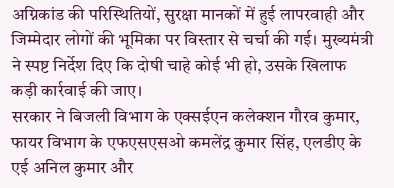अग्निकांड की परिस्थितियों, सुरक्षा मानकों में हुई लापरवाही और जिम्मेदार लोगों की भूमिका पर विस्तार से चर्चा की गई। मुख्यमंत्री ने स्पष्ट निर्देश दिए कि दोषी चाहे कोई भी हो, उसके खिलाफ कड़ी कार्रवाई की जाए।
सरकार ने बिजली विभाग के एक्सईएन कलेक्शन गौरव कुमार, फायर विभाग के एफएसएसओ कमलेंद्र कुमार सिंह, एलडीए के एई अनिल कुमार और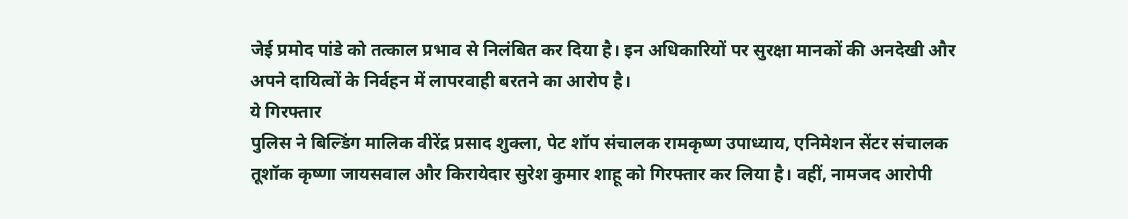जेई प्रमोद पांडे को तत्काल प्रभाव से निलंबित कर दिया है। इन अधिकारियों पर सुरक्षा मानकों की अनदेखी और अपने दायित्वों के निर्वहन में लापरवाही बरतने का आरोप है।
ये गिरफ्तार
पुलिस ने बिल्डिंग मालिक वीरेंद्र प्रसाद शुक्ला, पेट शॉप संचालक रामकृष्ण उपाध्याय, एनिमेशन सेंटर संचालक तूशॉक कृष्णा जायसवाल और किरायेदार सुरेश कुमार शाहू को गिरफ्तार कर लिया है। वहीं, नामजद आरोपी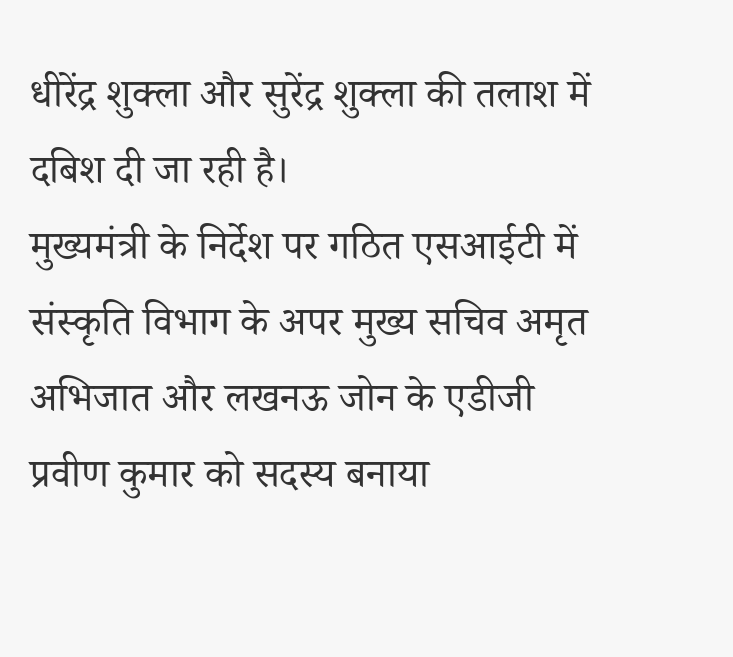धीरेंद्र शुक्ला और सुरेंद्र शुक्ला की तलाश में दबिश दी जा रही है।
मुख्यमंत्री के निर्देश पर गठित एसआईटी में संस्कृति विभाग के अपर मुख्य सचिव अमृत अभिजात और लखनऊ जोन के एडीजी प्रवीण कुमार को सदस्य बनाया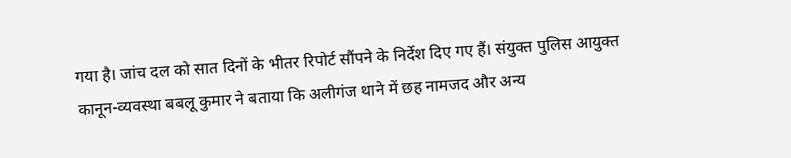गया है। जांच दल को सात दिनों के भीतर रिपोर्ट सौंपने के निर्देश दिए गए हैं। संयुक्त पुलिस आयुक्त कानून-व्यवस्था बबलू कुमार ने बताया कि अलीगंज थाने में छह नामजद और अन्य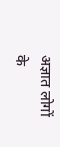अज्ञात लोगों के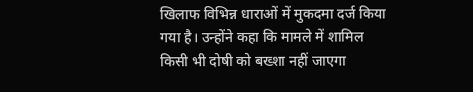खिलाफ विभिन्न धाराओं में मुकदमा दर्ज किया गया है। उन्होंने कहा कि मामले में शामिल किसी भी दोषी को बख्शा नहीं जाएगा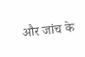और जांच के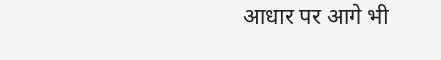आधार पर आगे भी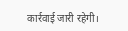कार्रवाई जारी रहेगी।